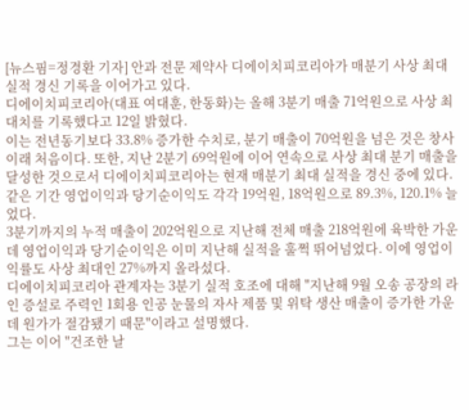[뉴스핌=정경환 기자] 안과 전문 제약사 디에이치피코리아가 매분기 사상 최대 실적 경신 기록을 이어가고 있다.
디에이치피코리아(대표 여대훈, 한동화)는 올해 3분기 매출 71억원으로 사상 최대치를 기록했다고 12일 밝혔다.
이는 전년동기보다 33.8% 증가한 수치로, 분기 매출이 70억원을 넘은 것은 창사 이래 처음이다. 또한, 지난 2분기 69억원에 이어 연속으로 사상 최대 분기 매출을 달성한 것으로서 디에이치피코리아는 현재 매분기 최대 실적을 경신 중에 있다.
같은 기간 영업이익과 당기순이익도 각각 19억원, 18억원으로 89.3%, 120.1% 늘었다.
3분기까지의 누적 매출이 202억원으로 지난해 전체 매출 218억원에 육박한 가운데 영업이익과 당기순이익은 이미 지난해 실적을 훌쩍 뛰어넘었다. 이에 영업이익률도 사상 최대인 27%까지 올라섰다.
디에이치피코리아 관계자는 3분기 실적 호조에 대해 "지난해 9월 오송 공장의 라인 증설로 주력인 1회용 인공 눈물의 자사 제품 및 위탁 생산 매출이 증가한 가운데 원가가 절감됐기 때문"이라고 설명했다.
그는 이어 "건조한 날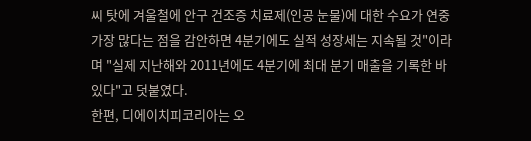씨 탓에 겨울철에 안구 건조증 치료제(인공 눈물)에 대한 수요가 연중 가장 많다는 점을 감안하면 4분기에도 실적 성장세는 지속될 것"이라며 "실제 지난해와 2011년에도 4분기에 최대 분기 매출을 기록한 바 있다"고 덧붙였다.
한편, 디에이치피코리아는 오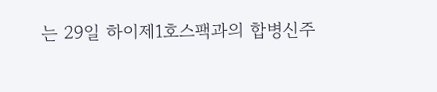는 29일 하이제1호스팩과의 합병신주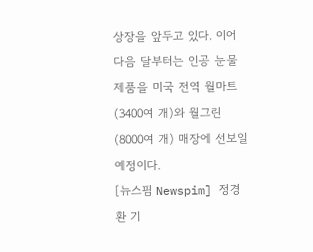상장을 앞두고 있다. 이어 다음 달부터는 인공 눈물 제품을 미국 전역 월마트(3400여 개)와 월그린(8000여 개) 매장에 선보일 예정이다.
[뉴스핌 Newspim] 정경환 기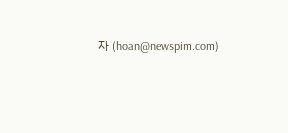자 (hoan@newspim.com)